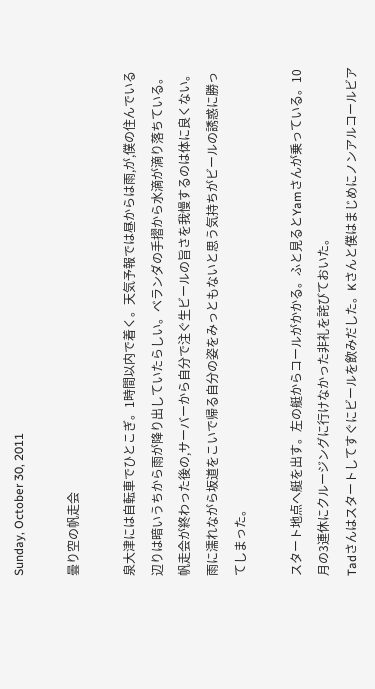Sunday, October 30, 2011

曇り空の帆走会

泉大津には自転車でひとこぎ。1時間以内で着く。天気予報では昼からは雨,が,僕の住んでいる辺りは暗いうちから雨が降り出していたらしい。ベランダの手摺から水滴が滴り落ちている。
帆走会が終わった後の,サーバーから自分で注ぐ生ビールの旨さを我慢するのは体に良くない。
雨に濡れながら坂道をこいで帰る自分の姿をみっともないと思う気持ちがビールの誘惑に勝ってしまった。

スタート地点へ艇を出す。左の艇からコールがかかる。ふと見るとYamさんが乗っている。10月の3連休にクルージングに行けなかった非礼を詫びておいた。
Tadさんはスタートしてすぐにビールを飲みだした。Kさんと僕はまじめにノンアルコールビア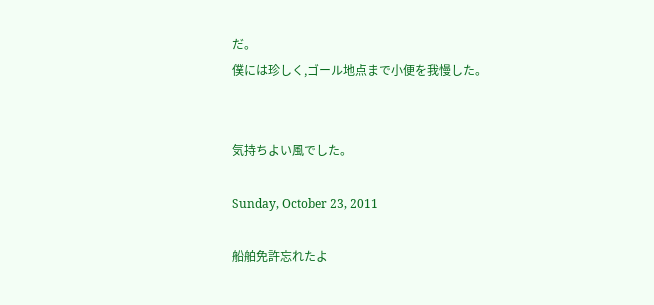だ。
僕には珍しく,ゴール地点まで小便を我慢した。


気持ちよい風でした。

Sunday, October 23, 2011

船舶免許忘れたよ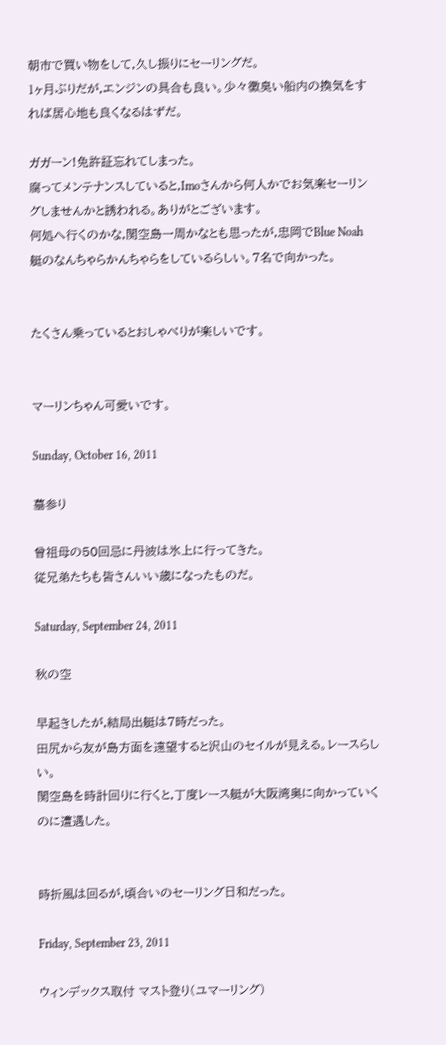朝市で買い物をして,久し振りにセーリングだ。
1ヶ月ぶりだが,エンジンの具合も良い。少々黴臭い船内の換気をすれば居心地も良くなるはずだ。

ガガーン!免許証忘れてしまった。
腐ってメンテナンスしていると,Imoさんから何人かでお気楽セーリングしませんかと誘われる。ありがとございます。
何処へ行くのかな,関空島一周かなとも思ったが,忠岡でBlue Noah 艇のなんちゃらかんちゃらをしているらしい。7名で向かった。


たくさん乗っているとおしゃべりが楽しいです。


マーリンちゃん可愛いです。

Sunday, October 16, 2011

墓参り

曾祖母の50回忌に丹波は氷上に行ってきた。
従兄弟たちも皆さんいい歳になったものだ。

Saturday, September 24, 2011

秋の空

早起きしたが,結局出艇は7時だった。
田尻から友が島方面を遠望すると沢山のセイルが見える。レースらしい。
関空島を時計回りに行くと,丁度レース艇が大阪湾奥に向かっていくのに遭遇した。


時折風は回るが,頃合いのセーリング日和だった。

Friday, September 23, 2011

ウィンデックス取付 マスト登り(ユマーリング)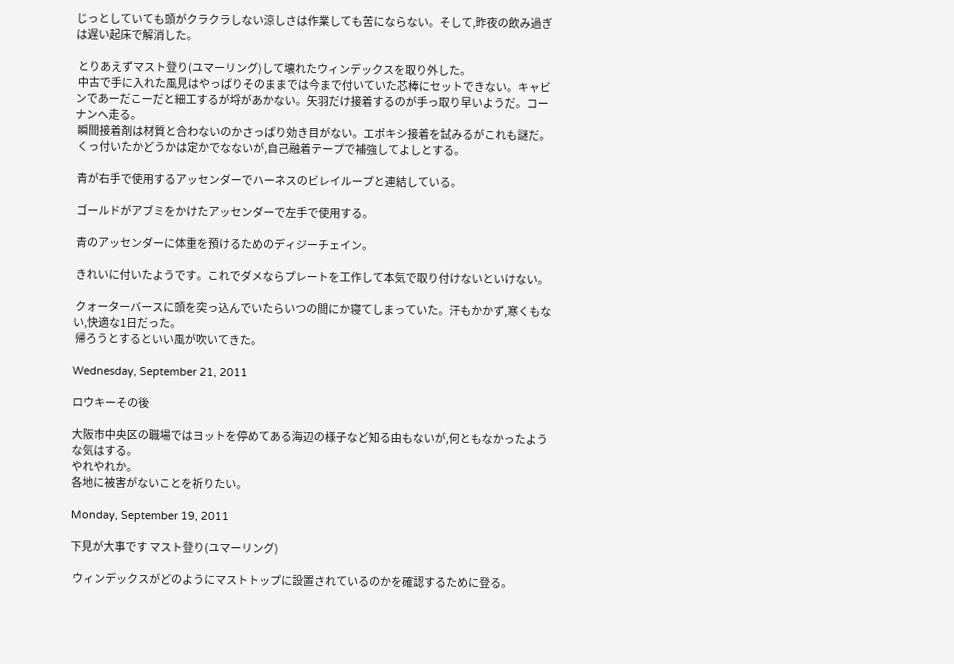じっとしていても頭がクラクラしない涼しさは作業しても苦にならない。そして,昨夜の飲み過ぎは遅い起床で解消した。

 とりあえずマスト登り(ユマーリング)して壊れたウィンデックスを取り外した。
 中古で手に入れた風見はやっぱりそのままでは今まで付いていた芯棒にセットできない。キャビンであーだこーだと細工するが埒があかない。矢羽だけ接着するのが手っ取り早いようだ。コーナンへ走る。
 瞬間接着剤は材質と合わないのかさっぱり効き目がない。エポキシ接着を試みるがこれも謎だ。
 くっ付いたかどうかは定かでなないが,自己融着テープで補強してよしとする。

 青が右手で使用するアッセンダーでハーネスのビレイループと連結している。

 ゴールドがアブミをかけたアッセンダーで左手で使用する。

 青のアッセンダーに体重を預けるためのディジーチェイン。

 きれいに付いたようです。これでダメならプレートを工作して本気で取り付けないといけない。

 クォーターバースに頭を突っ込んでいたらいつの間にか寝てしまっていた。汗もかかず,寒くもない,快適な1日だった。
 帰ろうとするといい風が吹いてきた。

Wednesday, September 21, 2011

ロウキーその後

大阪市中央区の職場ではヨットを停めてある海辺の様子など知る由もないが,何ともなかったような気はする。
やれやれか。
各地に被害がないことを祈りたい。

Monday, September 19, 2011

下見が大事です マスト登り(ユマーリング)

 ウィンデックスがどのようにマストトップに設置されているのかを確認するために登る。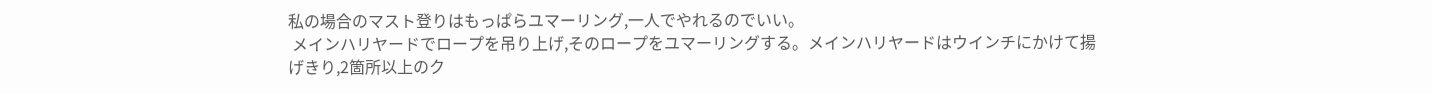私の場合のマスト登りはもっぱらユマーリング,一人でやれるのでいい。
 メインハリヤードでロープを吊り上げ,そのロープをユマーリングする。メインハリヤードはウインチにかけて揚げきり,2箇所以上のク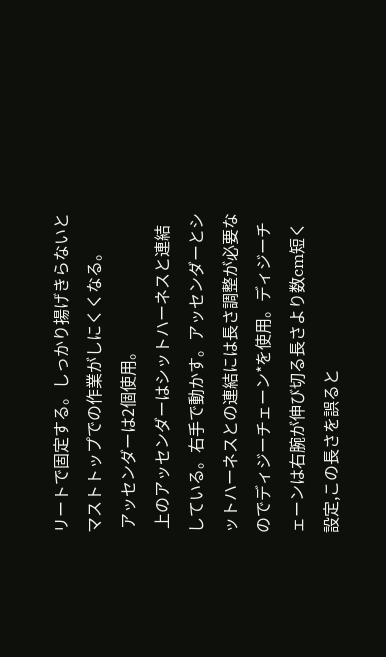リートで固定する。しっかり揚げきらないとマストトップでの作業がしにくくなる。
 アッセンダーは2個使用。
 上のアッセンダーはシットハーネスと連結している。右手で動かす。アッセンダーとシットハーネスとの連結には長さ調整が必要なのでディジーチェーン*を使用。ディジーチェーンは右腕が伸び切る長さより数cm短く設定,この長さを誤ると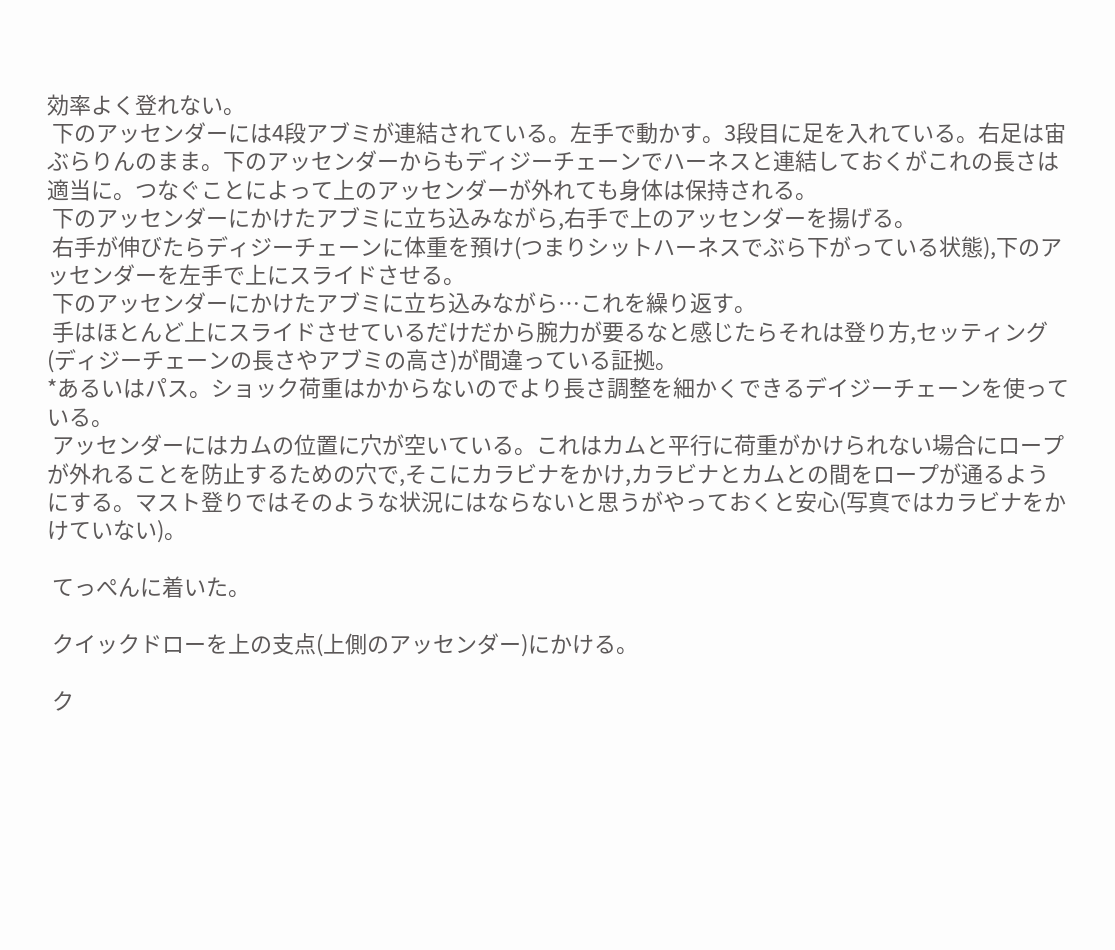効率よく登れない。
 下のアッセンダーには4段アブミが連結されている。左手で動かす。3段目に足を入れている。右足は宙ぶらりんのまま。下のアッセンダーからもディジーチェーンでハーネスと連結しておくがこれの長さは適当に。つなぐことによって上のアッセンダーが外れても身体は保持される。
 下のアッセンダーにかけたアブミに立ち込みながら,右手で上のアッセンダーを揚げる。
 右手が伸びたらディジーチェーンに体重を預け(つまりシットハーネスでぶら下がっている状態),下のアッセンダーを左手で上にスライドさせる。
 下のアッセンダーにかけたアブミに立ち込みながら…これを繰り返す。
 手はほとんど上にスライドさせているだけだから腕力が要るなと感じたらそれは登り方,セッティング(ディジーチェーンの長さやアブミの高さ)が間違っている証拠。
*あるいはパス。ショック荷重はかからないのでより長さ調整を細かくできるデイジーチェーンを使っている。
 アッセンダーにはカムの位置に穴が空いている。これはカムと平行に荷重がかけられない場合にロープが外れることを防止するための穴で,そこにカラビナをかけ,カラビナとカムとの間をロープが通るようにする。マスト登りではそのような状況にはならないと思うがやっておくと安心(写真ではカラビナをかけていない)。

 てっぺんに着いた。

 クイックドローを上の支点(上側のアッセンダー)にかける。

 ク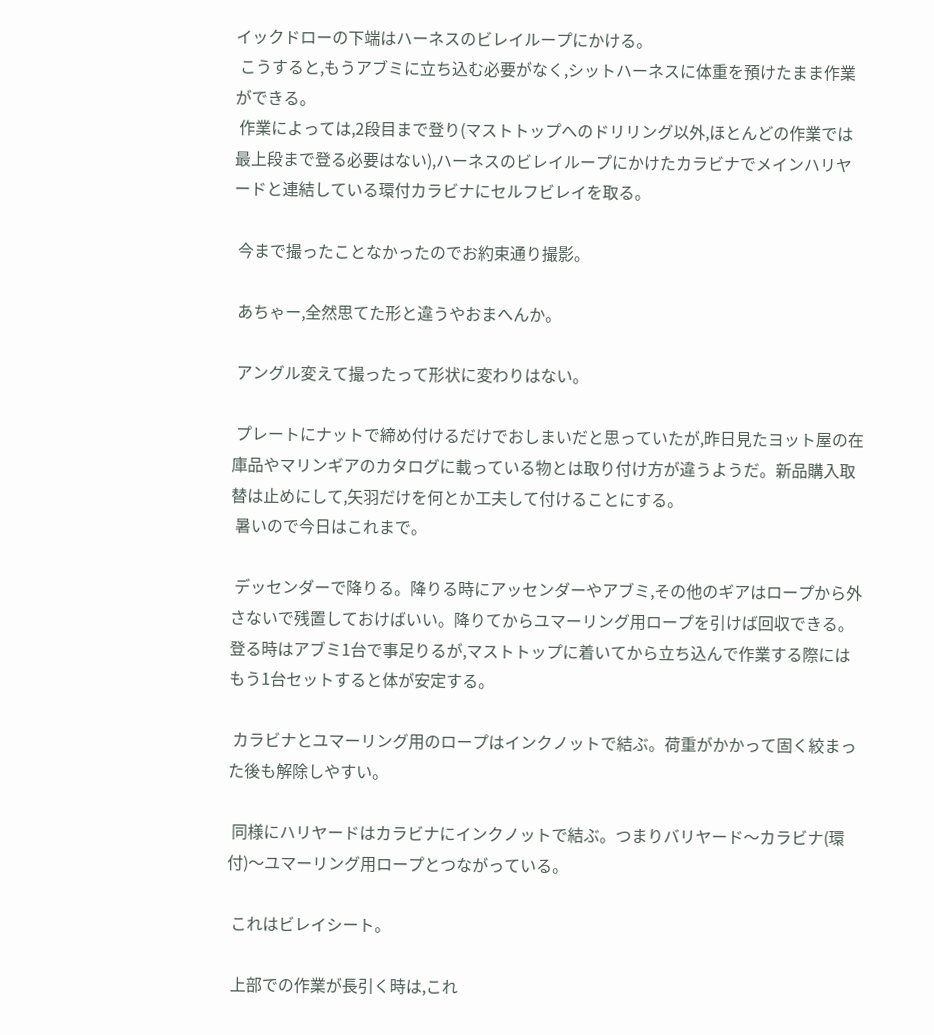イックドローの下端はハーネスのビレイループにかける。
 こうすると,もうアブミに立ち込む必要がなく,シットハーネスに体重を預けたまま作業ができる。
 作業によっては,2段目まで登り(マストトップへのドリリング以外,ほとんどの作業では最上段まで登る必要はない),ハーネスのビレイループにかけたカラビナでメインハリヤードと連結している環付カラビナにセルフビレイを取る。

 今まで撮ったことなかったのでお約束通り撮影。

 あちゃー,全然思てた形と違うやおまへんか。

 アングル変えて撮ったって形状に変わりはない。

 プレートにナットで締め付けるだけでおしまいだと思っていたが,昨日見たヨット屋の在庫品やマリンギアのカタログに載っている物とは取り付け方が違うようだ。新品購入取替は止めにして,矢羽だけを何とか工夫して付けることにする。
 暑いので今日はこれまで。

 デッセンダーで降りる。降りる時にアッセンダーやアブミ,その他のギアはロープから外さないで残置しておけばいい。降りてからユマーリング用ロープを引けば回収できる。登る時はアブミ1台で事足りるが,マストトップに着いてから立ち込んで作業する際にはもう1台セットすると体が安定する。

 カラビナとユマーリング用のロープはインクノットで結ぶ。荷重がかかって固く絞まった後も解除しやすい。

 同様にハリヤードはカラビナにインクノットで結ぶ。つまりバリヤード〜カラビナ(環付)〜ユマーリング用ロープとつながっている。

 これはビレイシート。

 上部での作業が長引く時は,これ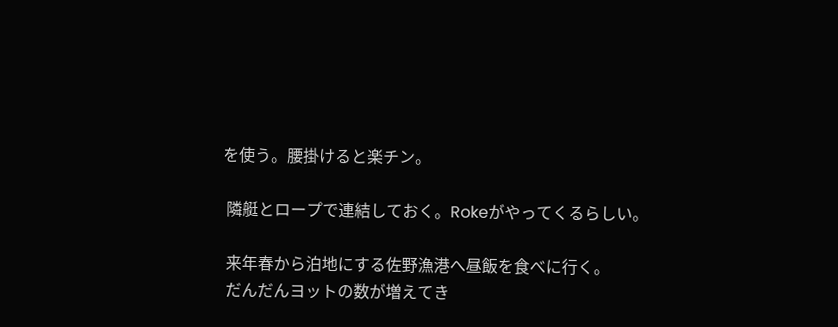を使う。腰掛けると楽チン。

 隣艇とロープで連結しておく。Rokeがやってくるらしい。

 来年春から泊地にする佐野漁港へ昼飯を食べに行く。
 だんだんヨットの数が増えてき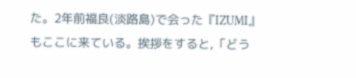た。2年前福良(淡路島)で会った『IZUMI』もここに来ている。挨拶をすると,「どう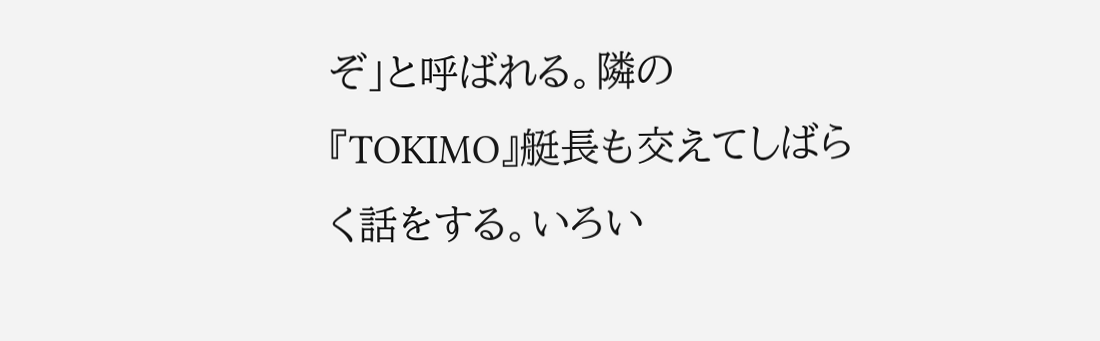ぞ」と呼ばれる。隣の『TOKIMO』艇長も交えてしばらく話をする。いろい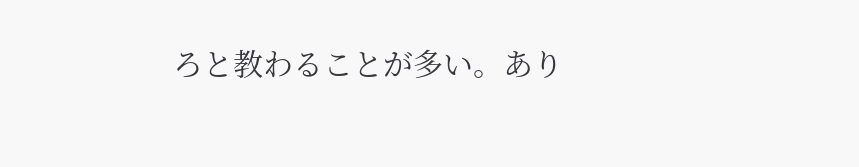ろと教わることが多い。あり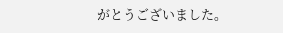がとうございました。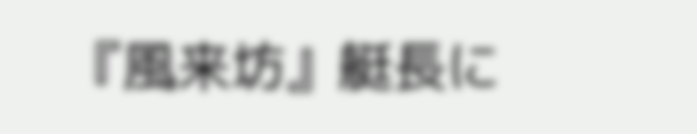『風来坊』艇長に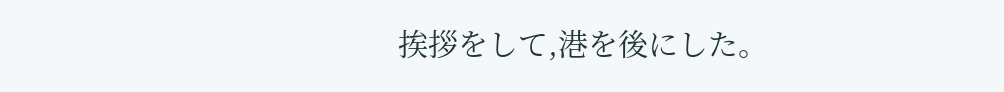挨拶をして,港を後にした。